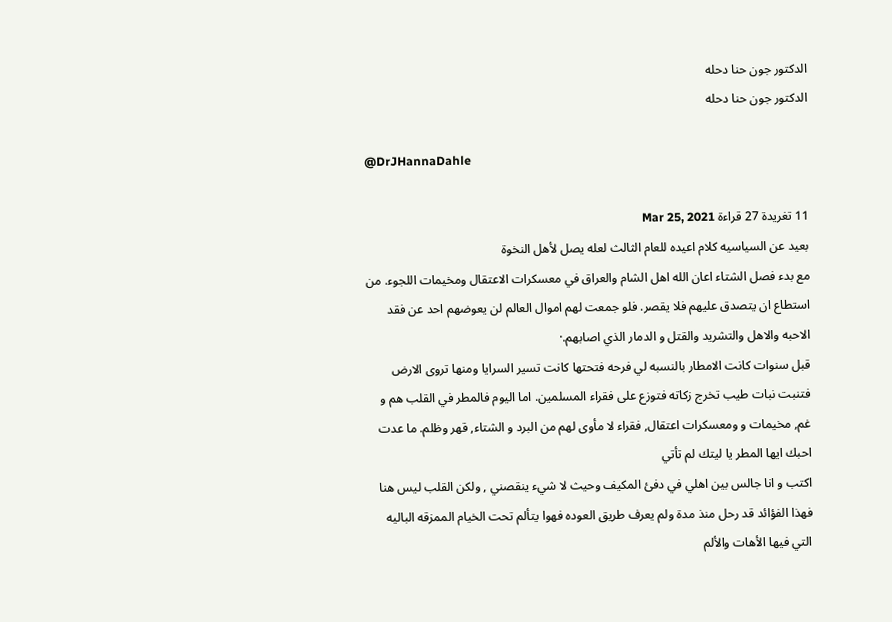الدكتور جون حنا دحله
الدكتور جون حنا دحله

@DrJHannaDahle

11 تغريدة 27 قراءة Mar 25, 2021
بعيد عن السياسيه كلام اعيده للعام الثالث لعله يصل لأهل النخوة
مع بدء فصل الشتاء اعان الله اهل الشام والعراق في معسكرات الاعتقال ومخيمات اللجوء. من استطاع ان يتصدق عليهم فلا يقصر. فلو جمعت لهم اموال العالم لن يعوضهم احد عن فقد الاحبه والاهل والتشريد والقتل و الدمار الذي اصابهم.·
قبل سنوات كانت الامطار بالنسبه لي فرحه فتحتها كانت تسير السرايا ومنها تروى الارض فتنبت نبات طيب تخرج زكاته فتوزع على فقراء المسلمين. اما اليوم فالمطر في القلب هم و غم, مخيمات و ومعسكرات اعتقال, فقراء لا مأوى لهم من البرد و الشتاء, قهر وظلم. ما عدت احبك ايها المطر يا ليتك لم تأتي
اكتب و انا جالس بين اهلي في دفئ المكيف وحيث لا شيء ينقصني , ولكن القلب ليس هنا فهذا الفؤائد قد رحل منذ مدة ولم يعرف طريق العوده فهوا يتألم تحت الخيام الممزقه الباليه التي فيها الأهات والألم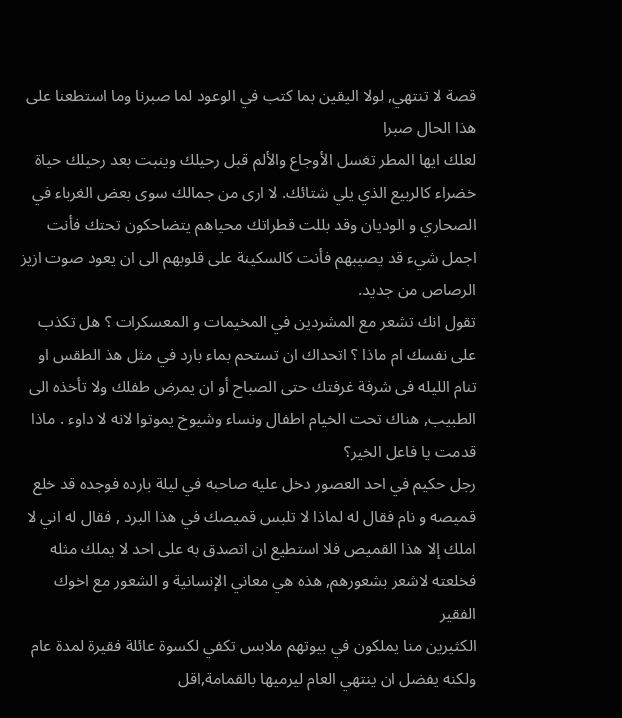قصة لا تنتهي, لولا اليقين بما كتب في الوعود لما صبرنا وما استطعنا على هذا الحال صبرا
لعلك ايها المطر تغسل الأوجاع والألم قبل رحيلك وينبت بعد رحيلك حياة خضراء كالربيع الذي يلي شتائك. لا ارى من جمالك سوى بعض الغرباء في الصحاري و الوديان وقد بللت قطراتك محياهم يتضاحكون تحتك فأنت اجمل شيء قد يصيبهم فأنت كالسكينة على قلوبهم الى ان يعود صوت ازيز الرصاص من جديد.
تقول انك تشعر مع المشردين في المخيمات و المعسكرات ؟ هل تكذب على نفسك ام ماذا ؟ اتحداك ان تستحم بماء بارد في مثل هذ الطقس او تنام الليله فى شرفة غرفتك حتى الصباح أو ان يمرض طفلك ولا تأخذه الى الطبيب, هناك تحت الخيام اطفال ونساء وشيوخ يموتوا لانه لا داوء . ماذا قدمت يا فاعل الخير؟
رجل حكيم في احد العصور دخل عليه صاحبه في ليلة بارده فوجده قد خلع قميصه و نام فقال له لماذا لا تلبس قميصك في هذا البرد , فقال له اني لا املك إلا هذا القميص فلا استطيع ان اتصدق به على احد لا يملك مثله فخلعته لاشعر بشعورهم, هذه هي معاني الإنسانية و الشعور مع اخوك الفقير
الكثيرين منا يملكون في بيوتهم ملابس تكفي لكسوة عائلة فقيرة لمدة عام ولكنه يفضل ان ينتهي العام ليرميها بالقمامة,اقل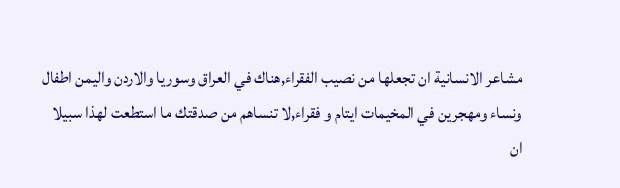مشاعر الانسانية ان تجعلها من نصيب الفقراء,هناك في العراق وسوريا والاردن واليمن اطفال ونساء ومهجرين في المخيمات ايتام و فقراء,لا تنساهم من صدقتك ما استطعت لهذا سبيلا
ان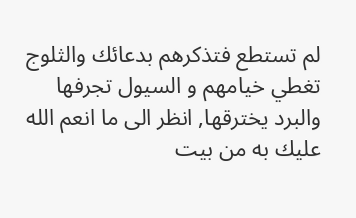لم تستطع فتذكرهم بدعائك والثلوج تغطي خيامهم و السيول تجرفها والبرد يخترقها, انظر الى ما انعم الله عليك به من بيت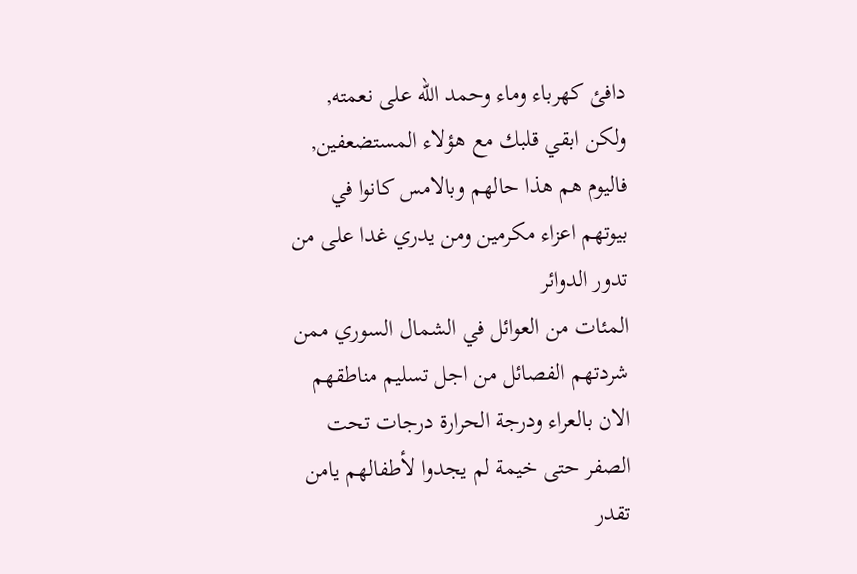دافئ كهرباء وماء وحمد الله على نعمته, ولكن ابقي قلبك مع هؤلاء المستضعفين, فاليوم هم هذا حالهم وبالامس كانوا في بيوتهم اعزاء مكرمين ومن يدري غدا على من تدور الدوائر
المئات من العوائل في الشمال السوري ممن شردتهم الفصائل من اجل تسليم مناطقهم الان بالعراء ودرجة الحرارة درجات تحت الصفر حتى خيمة لم يجدوا لأطفالهم يامن تقدر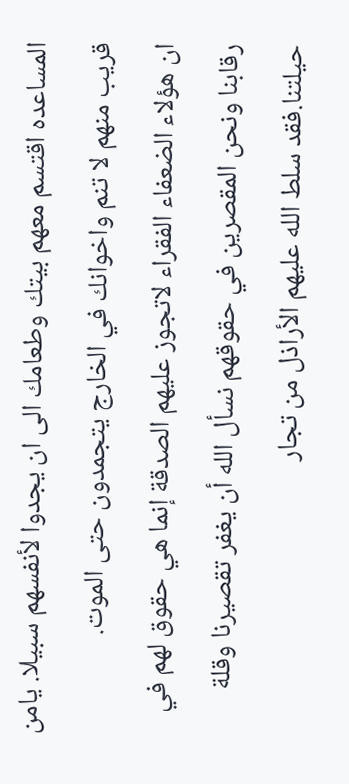المساعده اقتسم معهم بيتك وطعامك الى ان يجدوا لأنفسهم سبيلا. يامن قريب منهم لا تنم واخوانك في الخارج يتجمدون حتى الموت.
ان هؤلاء الضعفاء الفقراء لاتجوز عليهم الصدقة إنما هي حقوق لهم في رقابنا ونحن المقصرين في حقوقهم نسأل الله أن يغفر تقصيرنا وقلة حيلتنا.فقد سلط الله عليهم الأراذل من تجار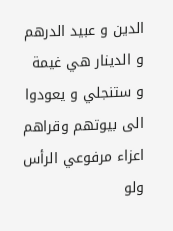الدين و عبيد الدرهم و الدينار هي غيمة و ستنجلي و يعودوا الى بيوتهم وقراهم اعزاء مرفوعي الرأس ولو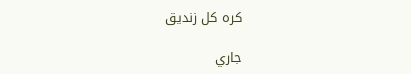كره كل زنديق

جاري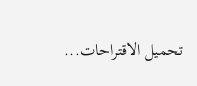تحميل الاقتراحات...